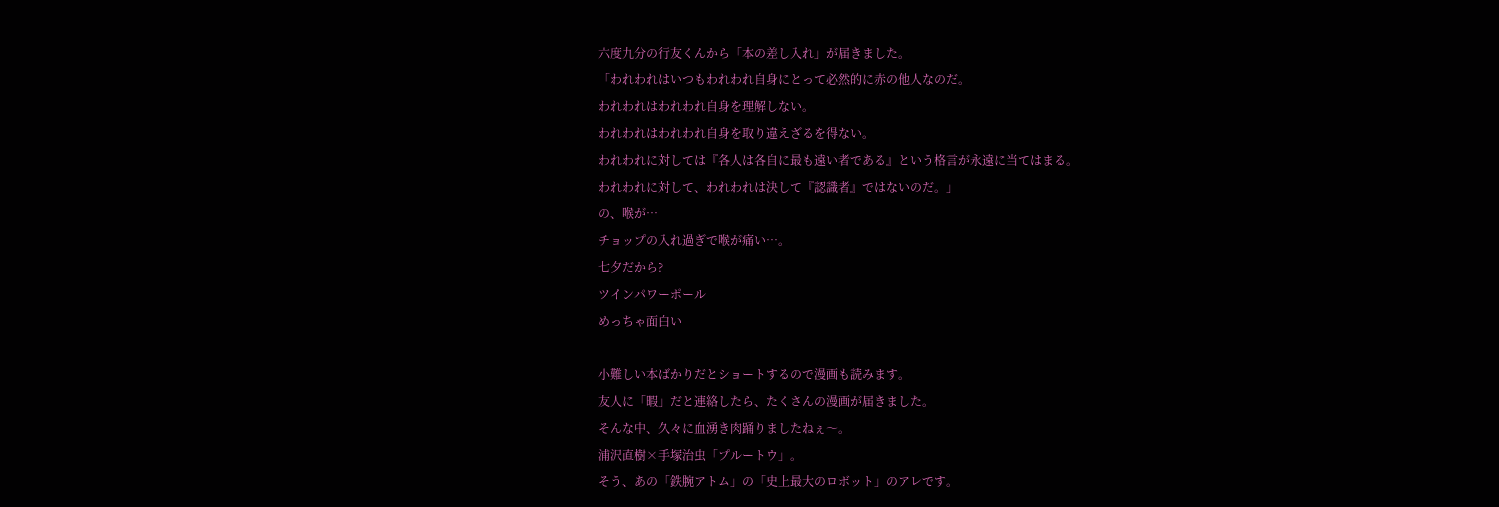六度九分の行友くんから「本の差し入れ」が届きました。
「われわれはいつもわれわれ自身にとって必然的に赤の他人なのだ。
われわれはわれわれ自身を理解しない。
われわれはわれわれ自身を取り違えざるを得ない。
われわれに対しては『各人は各自に最も遠い者である』という格言が永遠に当てはまる。
われわれに対して、われわれは決して『認識者』ではないのだ。」
の、喉が…
チョップの入れ過ぎで喉が痛い…。
七夕だから?
ツインパワーポール
めっちゃ面白い

小難しい本ばかりだとショートするので漫画も読みます。
友人に「暇」だと連絡したら、たくさんの漫画が届きました。
そんな中、久々に血湧き肉踊りましたねぇ〜。
浦沢直樹×手塚治虫「プルートウ」。
そう、あの「鉄腕アトム」の「史上最大のロボット」のアレです。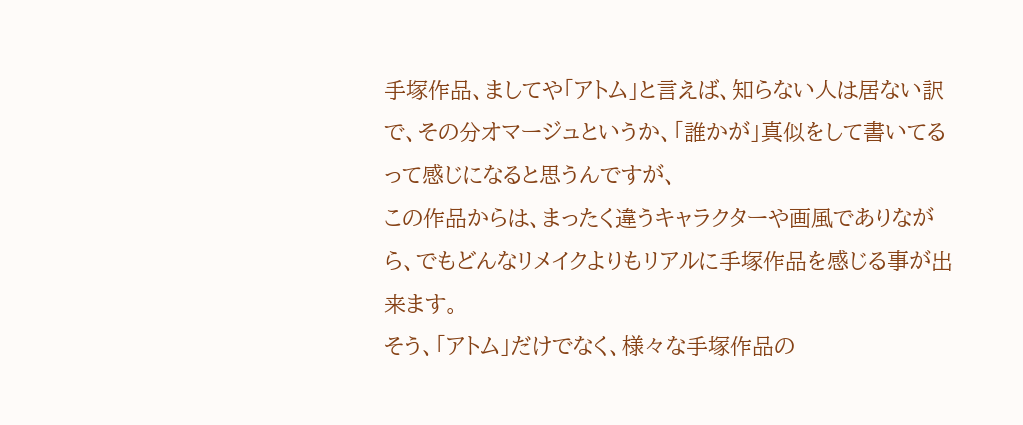手塚作品、ましてや「アトム」と言えば、知らない人は居ない訳で、その分オマージュというか、「誰かが」真似をして書いてるって感じになると思うんですが、
この作品からは、まったく違うキャラクターや画風でありながら、でもどんなリメイクよりもリアルに手塚作品を感じる事が出来ます。
そう、「アトム」だけでなく、様々な手塚作品の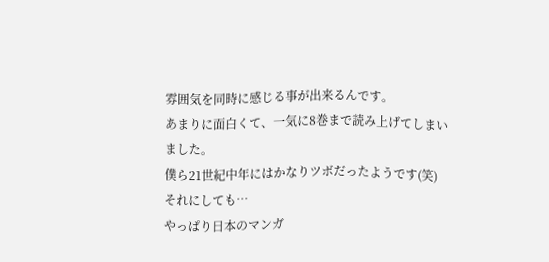雰囲気を同時に感じる事が出来るんです。
あまりに面白くて、一気に8巻まで読み上げてしまいました。
僕ら21世紀中年にはかなりツボだったようです(笑)
それにしても…
やっぱり日本のマンガ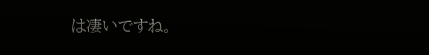は凄いですね。